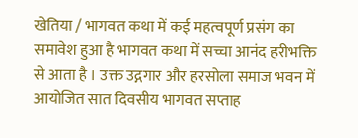खेतिया / भागवत कथा में कई महत्वपूर्ण प्रसंग का समावेश हुआ है भागवत कथा में सच्चा आनंद हरीभक्ति से आता है । उक्त उद्गगार और हरसोला समाज भवन में आयोजित सात दिवसीय भागवत सप्ताह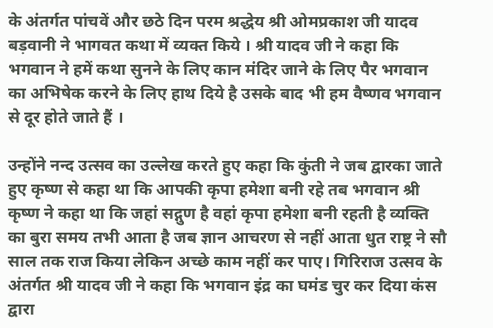के अंतर्गत पांचवें और छठे दिन परम श्रद्धेय श्री ओमप्रकाश जी यादव बड़वानी ने भागवत कथा में व्यक्त किये । श्री यादव जी ने कहा कि भगवान ने हमें कथा सुनने के लिए कान मंदिर जाने के लिए पैर भगवान का अभिषेक करने के लिए हाथ दिये है उसके बाद भी हम वैष्णव भगवान से दूर होते जाते हैं ।

उन्होंने नन्द उत्सव का उल्लेख करते हुए कहा कि कुंती ने जब द्वारका जाते हुए कृष्ण से कहा था कि आपकी कृपा हमेशा बनी रहे तब भगवान श्री कृष्ण ने कहा था कि जहां सद्गुण है वहां कृपा हमेशा बनी रहती है व्यक्ति का बुरा समय तभी आता है जब ज्ञान आचरण से नहीं आता धुत राष्ट्र ने सौ साल तक राज किया लेकिन अच्छे काम नहीं कर पाए। गिरिराज उत्सव के अंतर्गत श्री यादव जी ने कहा कि भगवान इंद्र का घमंड चुर कर दिया कंस द्वारा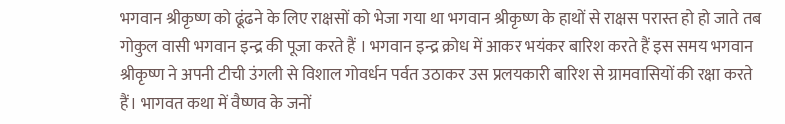भगवान श्रीकृष्ण को ढूंढने के लिए राक्षसों को भेजा गया था भगवान श्रीकृष्ण के हाथों से राक्षस परास्त हो हो जाते तब गोकुल वासी भगवान इन्द्र की पूजा करते हैं । भगवान इन्द्र क्रोध में आकर भयंकर बारिश करते हैं इस समय भगवान श्रीकृष्ण ने अपनी टीची उंगली से विशाल गोवर्धन पर्वत उठाकर उस प्रलयकारी बारिश से ग्रामवासियों की रक्षा करते हैं। भागवत कथा में वैष्णव के जनों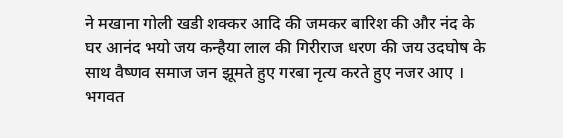ने मखाना गोली खडी शक्कर आदि की जमकर बारिश की और नंद के घर आनंद भयो जय कन्हैया लाल की गिरीराज धरण की जय उदघोष के साथ वैष्णव समाज जन झूमते हुए गरबा नृत्य करते हुए नजर आए । भगवत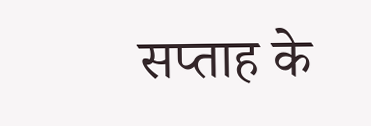सप्ताह के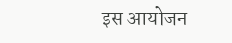इस आयोजन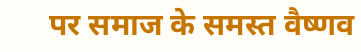पर समाज के समस्त वैष्णव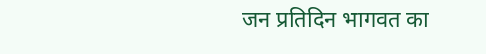जन प्रतिदिन भागवत का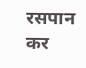रसपान कर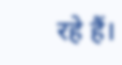रहे हैं।